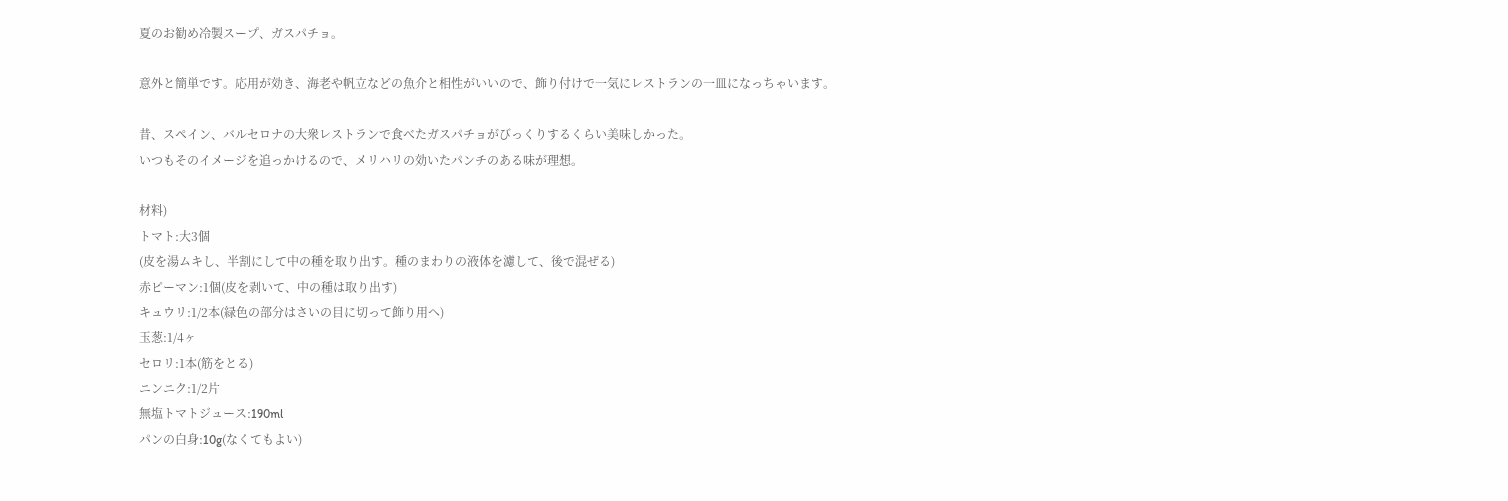夏のお勧め冷製スープ、ガスパチョ。

意外と簡単です。応用が効き、海老や帆立などの魚介と相性がいいので、飾り付けで一気にレストランの一皿になっちゃいます。

昔、スペイン、バルセロナの大衆レストランで食べたガスパチョがびっくりするくらい美味しかった。
いつもそのイメージを追っかけるので、メリハリの効いたパンチのある味が理想。

材料)
トマト:大3個
(皮を湯ムキし、半割にして中の種を取り出す。種のまわりの液体を濾して、後で混ぜる)
赤ピーマン:1個(皮を剥いて、中の種は取り出す)
キュウリ:1/2本(緑色の部分はさいの目に切って飾り用へ)
玉葱:1/4ヶ
セロリ:1本(筋をとる)
ニンニク:1/2片
無塩トマトジュース:190ml
パンの白身:10g(なくてもよい)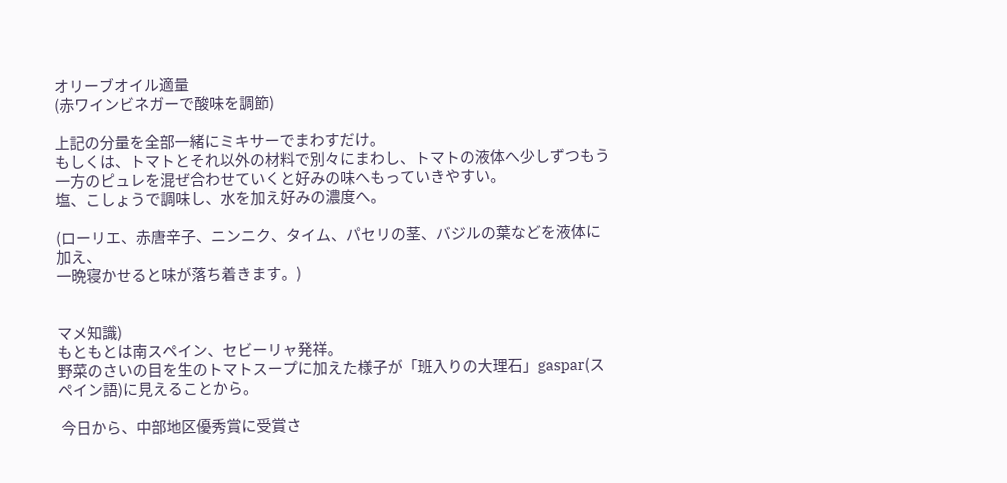オリーブオイル適量
(赤ワインビネガーで酸味を調節)

上記の分量を全部一緒にミキサーでまわすだけ。
もしくは、トマトとそれ以外の材料で別々にまわし、トマトの液体へ少しずつもう一方のピュレを混ぜ合わせていくと好みの味へもっていきやすい。
塩、こしょうで調味し、水を加え好みの濃度へ。

(ローリエ、赤唐辛子、ニンニク、タイム、パセリの茎、バジルの葉などを液体に加え、
一晩寝かせると味が落ち着きます。)


マメ知識)
もともとは南スペイン、セビーリャ発祥。
野菜のさいの目を生のトマトスープに加えた様子が「班入りの大理石」gaspar(スペイン語)に見えることから。

 今日から、中部地区優秀賞に受賞さ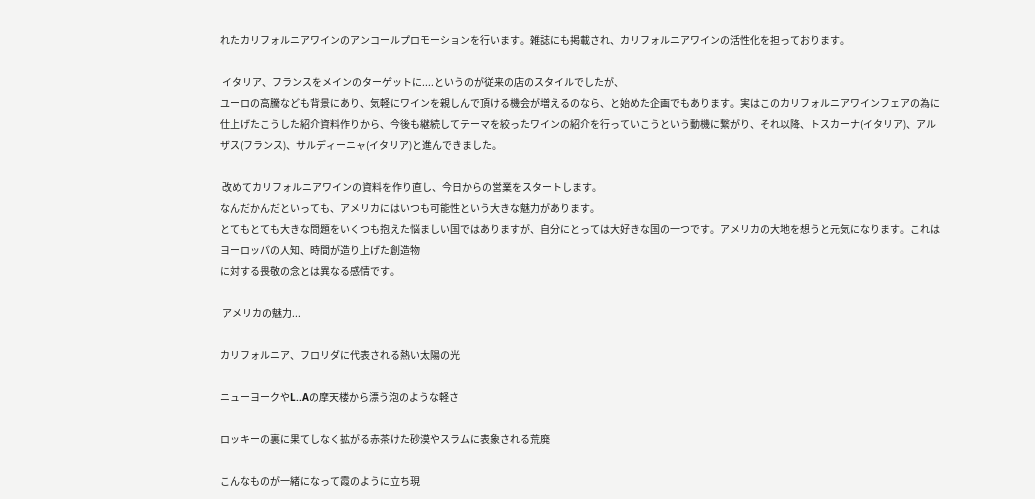れたカリフォルニアワインのアンコールプロモーションを行います。雑誌にも掲載され、カリフォルニアワインの活性化を担っております。

 イタリア、フランスをメインのターゲットに....というのが従来の店のスタイルでしたが、
ユーロの高騰なども背景にあり、気軽にワインを親しんで頂ける機会が増えるのなら、と始めた企画でもあります。実はこのカリフォルニアワインフェアの為に仕上げたこうした紹介資料作りから、今後も継続してテーマを絞ったワインの紹介を行っていこうという動機に繋がり、それ以降、トスカーナ(イタリア)、アルザス(フランス)、サルディーニャ(イタリア)と進んできました。

 改めてカリフォルニアワインの資料を作り直し、今日からの営業をスタートします。
なんだかんだといっても、アメリカにはいつも可能性という大きな魅力があります。
とてもとても大きな問題をいくつも抱えた悩ましい国ではありますが、自分にとっては大好きな国の一つです。アメリカの大地を想うと元気になります。これはヨーロッパの人知、時間が造り上げた創造物
に対する畏敬の念とは異なる感情です。

 アメリカの魅力...

カリフォルニア、フロリダに代表される熱い太陽の光

ニューヨークやL..Aの摩天楼から漂う泡のような軽さ

ロッキーの裏に果てしなく拡がる赤茶けた砂漠やスラムに表象される荒廃

こんなものが一緒になって霞のように立ち現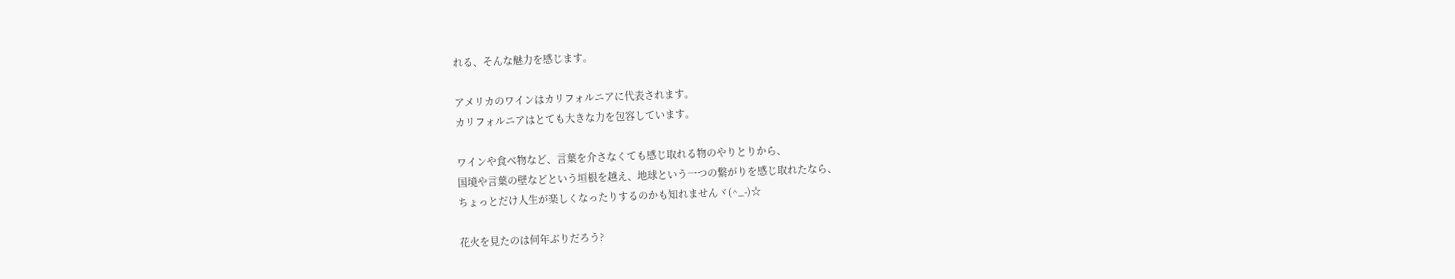れる、そんな魅力を感じます。

アメリカのワインはカリフォルニアに代表されます。
カリフォルニアはとても大きな力を包容しています。

ワインや食べ物など、言葉を介さなくても感じ取れる物のやりとりから、
国境や言葉の壁などという垣根を越え、地球という一つの繋がりを感じ取れたなら、
ちょっとだけ人生が楽しくなったりするのかも知れませんヾ(^_-)☆

花火を見たのは何年ぶりだろう?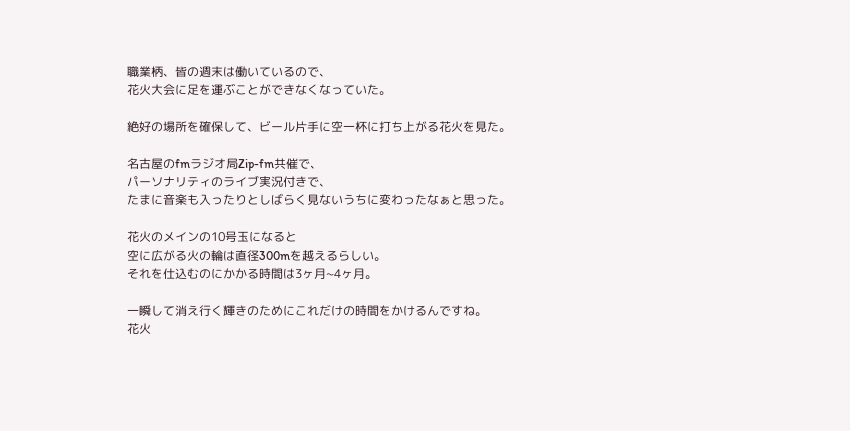職業柄、皆の週末は働いているので、
花火大会に足を運ぶことができなくなっていた。

絶好の場所を確保して、ビール片手に空一杯に打ち上がる花火を見た。

名古屋のfmラジオ局Zip-fm共催で、
パーソナリティのライブ実況付きで、
たまに音楽も入ったりとしばらく見ないうちに変わったなぁと思った。

花火のメインの10号玉になると
空に広がる火の輪は直径300mを越えるらしい。
それを仕込むのにかかる時間は3ヶ月~4ヶ月。

一瞬して消え行く輝きのためにこれだけの時間をかけるんですね。
花火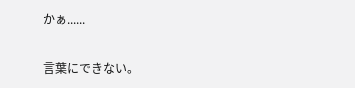かぁ......

言葉にできない。